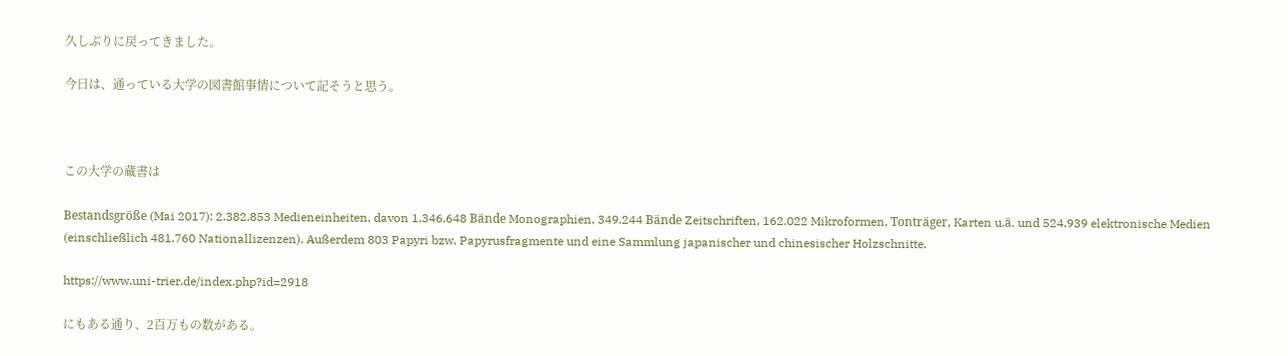久しぶりに戻ってきました。

今日は、通っている大学の図書館事情について記そうと思う。



この大学の蔵書は

Bestandsgröße (Mai 2017): 2.382.853 Medieneinheiten, davon 1.346.648 Bände Monographien, 349.244 Bände Zeitschriften, 162.022 Mikroformen, Tonträger, Karten u.ä. und 524.939 elektronische Medien (einschließlich 481.760 Nationallizenzen). Außerdem 803 Papyri bzw. Papyrusfragmente und eine Sammlung japanischer und chinesischer Holzschnitte.

https://www.uni-trier.de/index.php?id=2918

にもある通り、2百万もの数がある。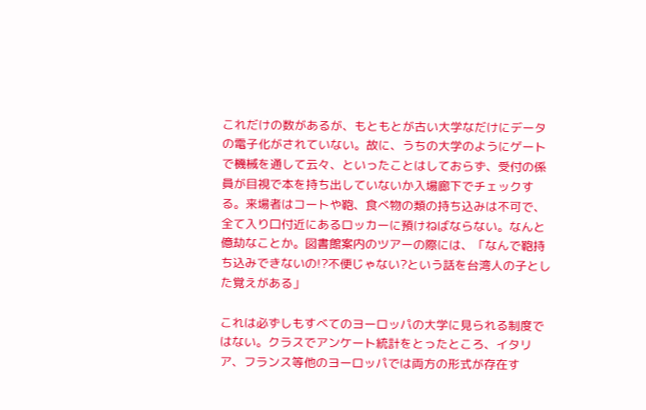これだけの数があるが、もともとが古い大学なだけにデータの電子化がされていない。故に、うちの大学のようにゲートで機械を通して云々、といったことはしておらず、受付の係員が目視で本を持ち出していないか入場廊下でチェックする。来場者はコートや鞄、食べ物の類の持ち込みは不可で、全て入り口付近にあるロッカーに預けねばならない。なんと億劫なことか。図書館案内のツアーの際には、「なんで鞄持ち込みできないの!?不便じゃない?という話を台湾人の子とした覚えがある」

これは必ずしもすべてのヨーロッパの大学に見られる制度ではない。クラスでアンケート統計をとったところ、イタリア、フランス等他のヨーロッパでは両方の形式が存在す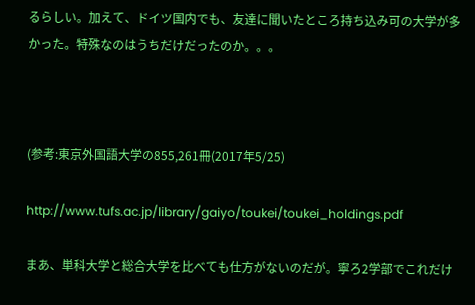るらしい。加えて、ドイツ国内でも、友達に聞いたところ持ち込み可の大学が多かった。特殊なのはうちだけだったのか。。。



(参考:東京外国語大学の855,261冊(2017年5/25)

http://www.tufs.ac.jp/library/gaiyo/toukei/toukei_holdings.pdf

まあ、単科大学と総合大学を比べても仕方がないのだが。寧ろ2学部でこれだけ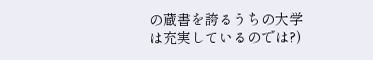の蔵書を誇るうちの大学は充実しているのでは?)